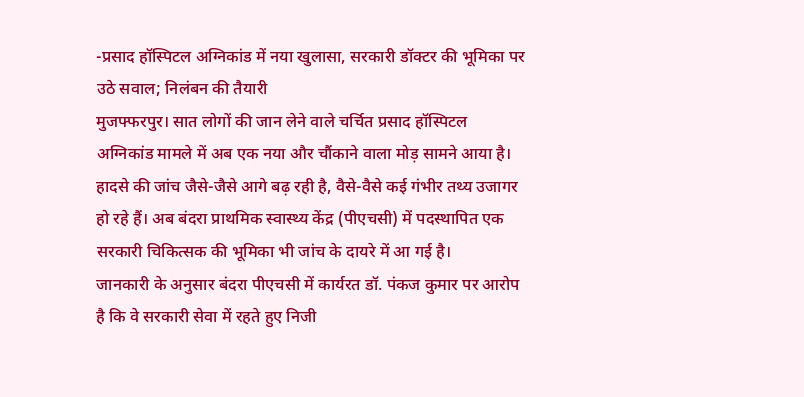-प्रसाद हॉस्पिटल अग्निकांड में नया खुलासा, सरकारी डॉक्टर की भूमिका पर उठे सवाल; निलंबन की तैयारी
मुजफ्फरपुर। सात लोगों की जान लेने वाले चर्चित प्रसाद हॉस्पिटल अग्निकांड मामले में अब एक नया और चौंकाने वाला मोड़ सामने आया है। हादसे की जांच जैसे-जैसे आगे बढ़ रही है, वैसे-वैसे कई गंभीर तथ्य उजागर हो रहे हैं। अब बंदरा प्राथमिक स्वास्थ्य केंद्र (पीएचसी) में पदस्थापित एक सरकारी चिकित्सक की भूमिका भी जांच के दायरे में आ गई है।
जानकारी के अनुसार बंदरा पीएचसी में कार्यरत डॉ. पंकज कुमार पर आरोप है कि वे सरकारी सेवा में रहते हुए निजी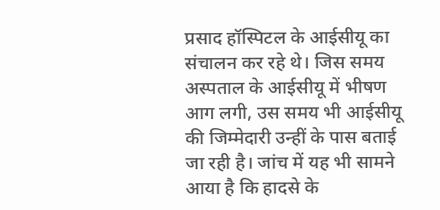प्रसाद हॉस्पिटल के आईसीयू का संचालन कर रहे थे। जिस समय अस्पताल के आईसीयू में भीषण आग लगी, उस समय भी आईसीयू की जिम्मेदारी उन्हीं के पास बताई जा रही है। जांच में यह भी सामने आया है कि हादसे के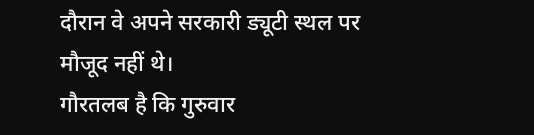दौरान वे अपने सरकारी ड्यूटी स्थल पर मौजूद नहीं थे।
गौरतलब है कि गुरुवार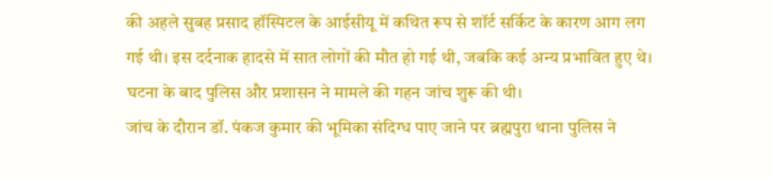की अहले सुबह प्रसाद हॉस्पिटल के आईसीयू में कथित रूप से शॉर्ट सर्किट के कारण आग लग गई थी। इस दर्दनाक हादसे में सात लोगों की मौत हो गई थी, जबकि कई अन्य प्रभावित हुए थे। घटना के बाद पुलिस और प्रशासन ने मामले की गहन जांच शुरू की थी।
जांच के दौरान डॉ. पंकज कुमार की भूमिका संदिग्ध पाए जाने पर ब्रह्मपुरा थाना पुलिस ने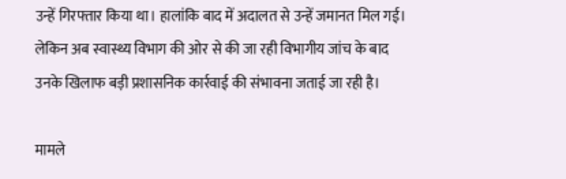उन्हें गिरफ्तार किया था। हालांकि बाद में अदालत से उन्हें जमानत मिल गई। लेकिन अब स्वास्थ्य विभाग की ओर से की जा रही विभागीय जांच के बाद उनके खिलाफ बड़ी प्रशासनिक कार्रवाई की संभावना जताई जा रही है।

मामले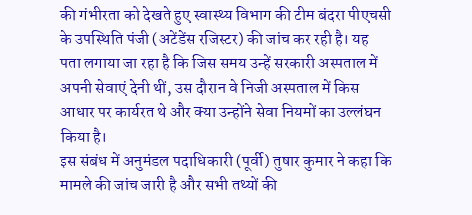की गंभीरता को देखते हुए स्वास्थ्य विभाग की टीम बंदरा पीएचसी के उपस्थिति पंजी (अटेंडेंस रजिस्टर) की जांच कर रही है। यह पता लगाया जा रहा है कि जिस समय उन्हें सरकारी अस्पताल में अपनी सेवाएं देनी थीं, उस दौरान वे निजी अस्पताल में किस आधार पर कार्यरत थे और क्या उन्होंने सेवा नियमों का उल्लंघन किया है।
इस संबंध में अनुमंडल पदाधिकारी (पूर्वी) तुषार कुमार ने कहा कि मामले की जांच जारी है और सभी तथ्यों की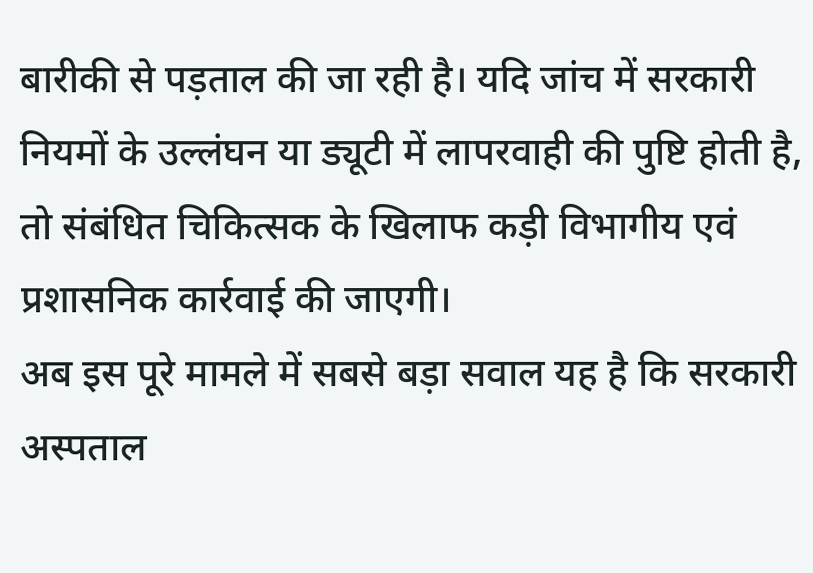बारीकी से पड़ताल की जा रही है। यदि जांच में सरकारी नियमों के उल्लंघन या ड्यूटी में लापरवाही की पुष्टि होती है, तो संबंधित चिकित्सक के खिलाफ कड़ी विभागीय एवं प्रशासनिक कार्रवाई की जाएगी।
अब इस पूरे मामले में सबसे बड़ा सवाल यह है कि सरकारी अस्पताल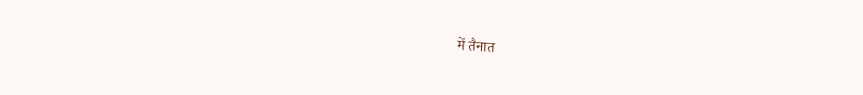में तैनात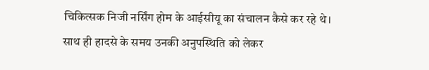चिकित्सक निजी नर्सिंग होम के आईसीयू का संचालन कैसे कर रहे थे। साथ ही हादसे के समय उनकी अनुपस्थिति को लेकर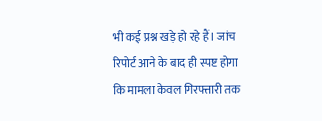भी कई प्रश्न खड़े हो रहे हैं। जांच रिपोर्ट आने के बाद ही स्पष्ट होगा कि मामला केवल गिरफ्तारी तक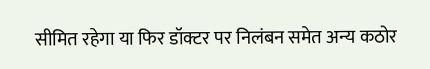सीमित रहेगा या फिर डॉक्टर पर निलंबन समेत अन्य कठोर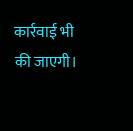कार्रवाई भी की जाएगी।